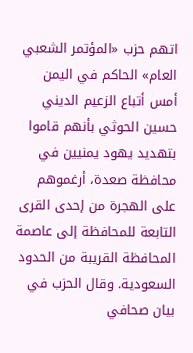اتهم حزب «المؤتمر الشعبي العام» الحاكم في اليمن أمس أتباع الزعيم الديني حسين الحوثي بأنهم قاموا بتهديد يهود يمنيين في محافظة صعدة، أرغموهم على الهجرة من إحدى القرى التابعة للمحافظة إلى عاصمة المحافظة القريبة من الحدود السعودية. وقال الحزب في بيان صحافي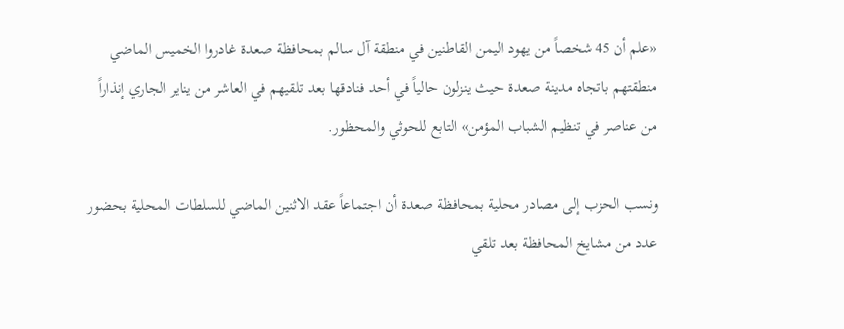«علم أن 45 شخصاً من يهود اليمن القاطنين في منطقة آل سالم بمحافظة صعدة غادروا الخميس الماضي منطقتهم باتجاه مدينة صعدة حيث ينزلون حالياً في أحد فنادقها بعد تلقيهم في العاشر من يناير الجاري إنذاراً من عناصر في تنظيم الشباب المؤمن» التابع للحوثي والمحظور.

ونسب الحزب إلى مصادر محلية بمحافظة صعدة أن اجتماعاً عقد الاثنين الماضي للسلطات المحلية بحضور عدد من مشايخ المحافظة بعد تلقي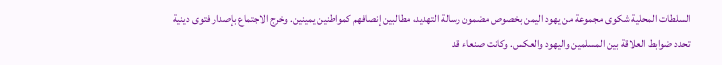السلطات المحلية شكوى مجموعة من يهود اليمن بخصوص مضمون رسالة التهديد، مطالبين إنصافهم كمواطنين يمينين. وخرج الاجتماع بإصدار فتوى دينية تحدد ضوابط العلاقة بين المسلمين واليهود والعكس. وكانت صنعاء قد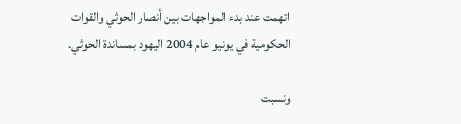اتهمت عند بدء المواجهات بين أنصار الحوثي والقوات الحكومية في يونيو عام 2004 اليهود بمساندة الحوثي.

ونسبت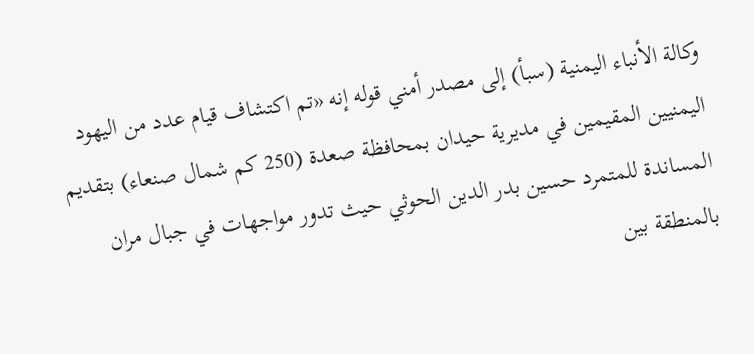وكالة الأنباء اليمنية (سبأ) إلى مصدر أمني قوله إنه «تم اكتشاف قيام عدد من اليهود اليمنيين المقيمين في مديرية حيدان بمحافظة صعدة (250 كم شمال صنعاء) بتقديم المساندة للمتمرد حسين بدر الدين الحوثي حيث تدور مواجهات في جبال مران بالمنطقة بين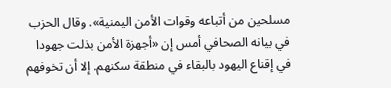مسلحين من أتباعه وقوات الأمن اليمنية». وقال الحزب في بيانه الصحافي أمس إن «أجهزة الأمن بذلت جهودا في إقناع اليهود بالبقاء في منطقة سكنهم. إلا أن تخوفهم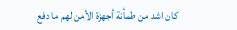كان اشد من طمأنة أجهزة الأمن لهم ما دفع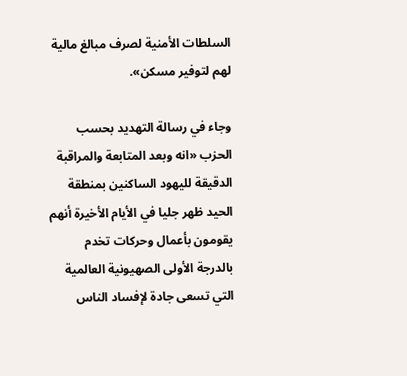السلطات الأمنية لصرف مبالغ مالية لهم لتوفير مسكن».

وجاء في رسالة التهديد بحسب الحزب «انه وبعد المتابعة والمراقبة الدقيقة لليهود الساكنين بمنطقة الحيد ظهر جليا في الأيام الأخيرة أنهم يقومون بأعمال وحركات تخدم بالدرجة الأولى الصهيونية العالمية التي تسعى جادة لإفساد الناس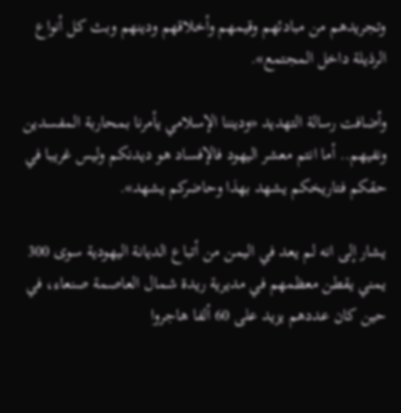وتجريدهم من مبادئهم وقيمهم وأخلاقهم ودينهم وبث كل أنواع الرذيلة داخل المجتمع».

وأضافت رسالة التهديد «وديننا الإسلامي يأمرنا بمحاربة المفسدين ونفيهم.. أما انتم معشر اليهود فالإفساد هو ديدنكم وليس غريبا في حقكم فتاريخكم يشهد بهذا وحاضركم يشهد».

يشار إلى انه لم يعد في اليمن من أتباع الديانة اليهودية سوى 300 يمني يقطن معظمهم في مديرية ريدة شمال العاصمة صنعاء، في حين كان عددهم يزيد على 60 ألفا هاجروا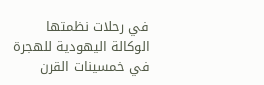في رحلات نظمتها الوكالة اليهودية للهجرة في خمسينات القرن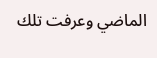الماضي وعرفت تلك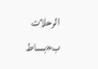الرحلات ب«بساط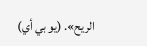الريح». (يو بي أي)